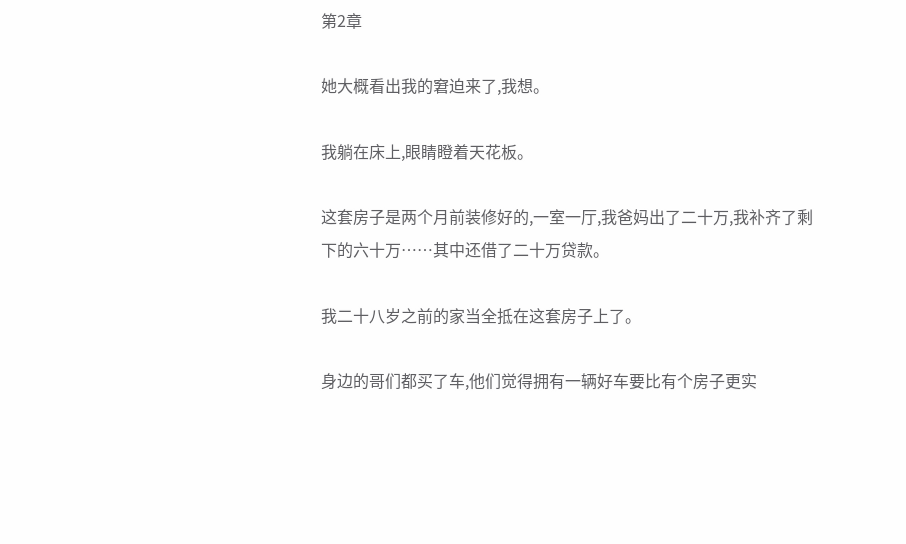第2章

她大概看出我的窘迫来了,我想。

我躺在床上,眼睛瞪着天花板。

这套房子是两个月前装修好的,一室一厅,我爸妈出了二十万,我补齐了剩下的六十万……其中还借了二十万贷款。

我二十八岁之前的家当全抵在这套房子上了。

身边的哥们都买了车,他们觉得拥有一辆好车要比有个房子更实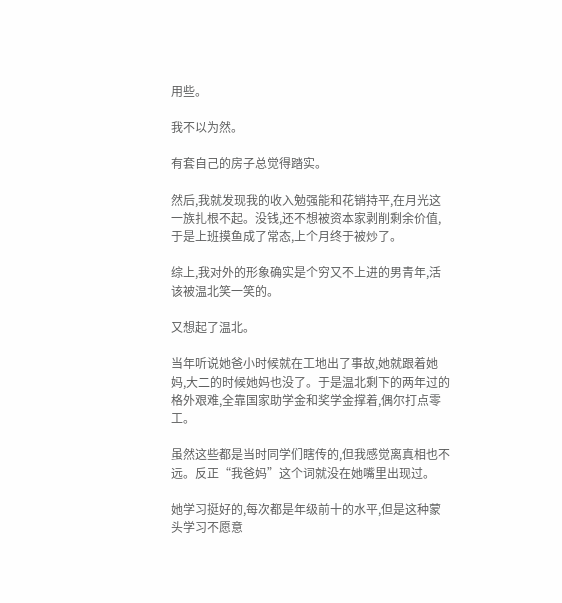用些。

我不以为然。

有套自己的房子总觉得踏实。

然后,我就发现我的收入勉强能和花销持平,在月光这一族扎根不起。没钱,还不想被资本家剥削剩余价值,于是上班摸鱼成了常态,上个月终于被炒了。

综上,我对外的形象确实是个穷又不上进的男青年,活该被温北笑一笑的。

又想起了温北。

当年听说她爸小时候就在工地出了事故,她就跟着她妈,大二的时候她妈也没了。于是温北剩下的两年过的格外艰难,全靠国家助学金和奖学金撑着,偶尔打点零工。

虽然这些都是当时同学们瞎传的,但我感觉离真相也不远。反正“我爸妈”这个词就没在她嘴里出现过。

她学习挺好的,每次都是年级前十的水平,但是这种蒙头学习不愿意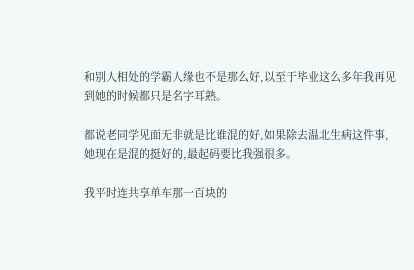和别人相处的学霸人缘也不是那么好,以至于毕业这么多年我再见到她的时候都只是名字耳熟。

都说老同学见面无非就是比谁混的好,如果除去温北生病这件事,她现在是混的挺好的,最起码要比我强很多。

我平时连共享单车那一百块的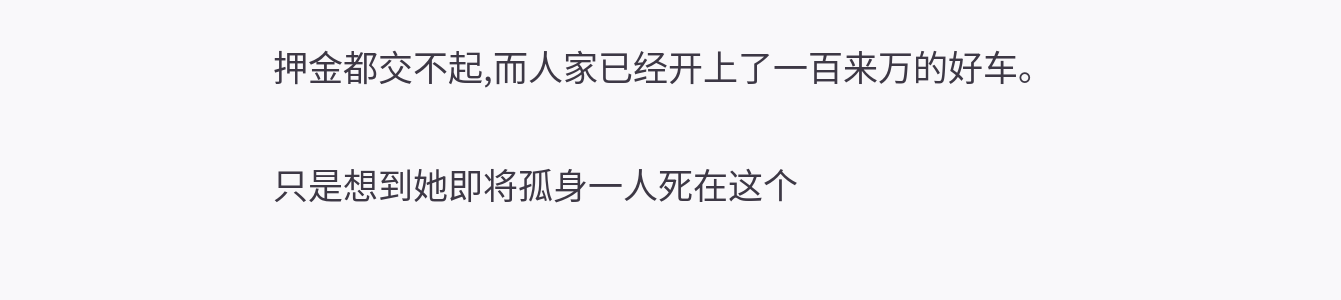押金都交不起,而人家已经开上了一百来万的好车。

只是想到她即将孤身一人死在这个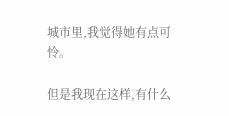城市里,我觉得她有点可怜。

但是我现在这样,有什么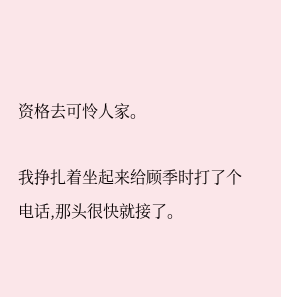资格去可怜人家。

我挣扎着坐起来给顾季时打了个电话,那头很快就接了。